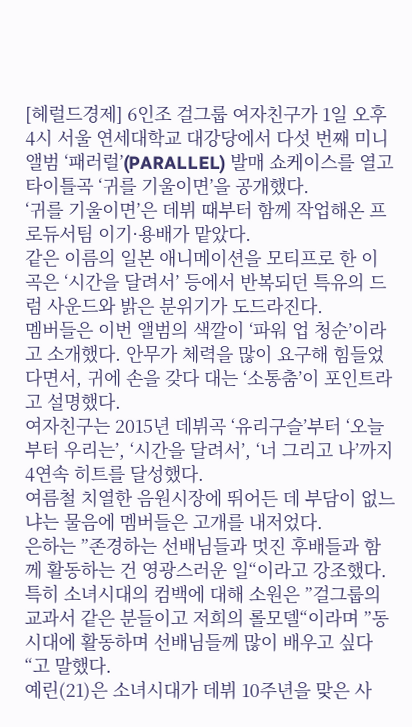[헤럴드경제] 6인조 걸그룹 여자친구가 1일 오후 4시 서울 연세대학교 대강당에서 다섯 번째 미니앨범 ‘패러럴’(PARALLEL) 발매 쇼케이스를 열고 타이틀곡 ‘귀를 기울이면’을 공개했다.
‘귀를 기울이면’은 데뷔 때부터 함께 작업해온 프로듀서팀 이기·용배가 맡았다.
같은 이름의 일본 애니메이션을 모티프로 한 이 곡은 ‘시간을 달려서’ 등에서 반복되던 특유의 드럼 사운드와 밝은 분위기가 도드라진다.
멤버들은 이번 앨범의 색깔이 ‘파워 업 청순’이라고 소개했다. 안무가 체력을 많이 요구해 힘들었다면서, 귀에 손을 갖다 대는 ‘소통춤’이 포인트라고 설명했다.
여자친구는 2015년 데뷔곡 ‘유리구슬’부터 ‘오늘부터 우리는’, ‘시간을 달려서’, ‘너 그리고 나’까지 4연속 히트를 달성했다.
여름철 치열한 음원시장에 뛰어든 데 부담이 없느냐는 물음에 멤버들은 고개를 내저었다.
은하는 ”존경하는 선배님들과 멋진 후배들과 함께 활동하는 건 영광스러운 일“이라고 강조했다.
특히 소녀시대의 컴백에 대해 소원은 ”걸그룹의 교과서 같은 분들이고 저희의 롤모델“이라며 ”동시대에 활동하며 선배님들께 많이 배우고 싶다“고 말했다.
예린(21)은 소녀시대가 데뷔 10주년을 맞은 사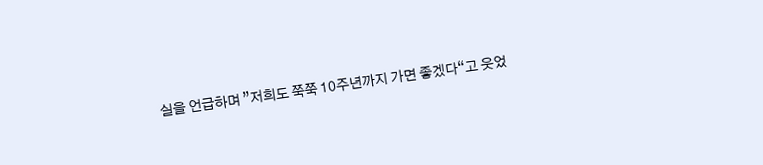실을 언급하며 ”저희도 쭉쭉 10주년까지 가면 좋겠다“고 웃었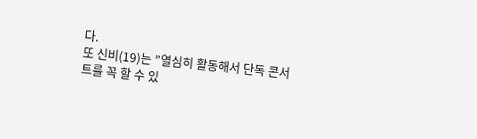다.
또 신비(19)는 ”열심히 활동해서 단독 콘서트를 꼭 할 수 있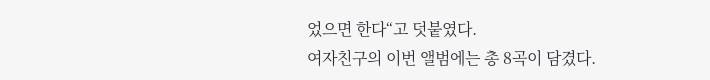었으면 한다“고 덧붙였다.
여자친구의 이번 앨범에는 총 8곡이 담겼다.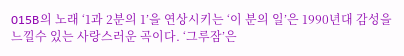015B의 노래 ‘1과 2분의 1’을 연상시키는 ‘이 분의 일’은 1990년대 감성을 느낄수 있는 사랑스러운 곡이다. ‘그루잠’은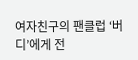여자친구의 팬클럽 ‘버디’에게 전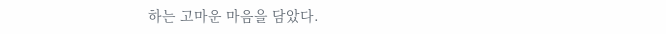하는 고마운 마음을 담았다.